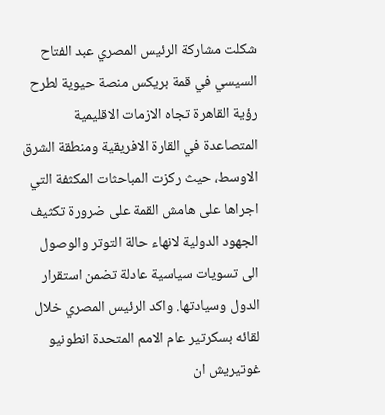شكلت مشاركة الرئيس المصري عبد الفتاح السيسي في قمة بريكس منصة حيوية لطرح رؤية القاهرة تجاه الازمات الاقليمية المتصاعدة في القارة الافريقية ومنطقة الشرق الاوسط، حيث ركزت المباحثات المكثفة التي اجراها على هامش القمة على ضرورة تكثيف الجهود الدولية لانهاء حالة التوتر والوصول الى تسويات سياسية عادلة تضمن استقرار الدول وسيادتها. واكد الرئيس المصري خلال لقائه بسكرتير عام الامم المتحدة انطونيو غوتيريش ان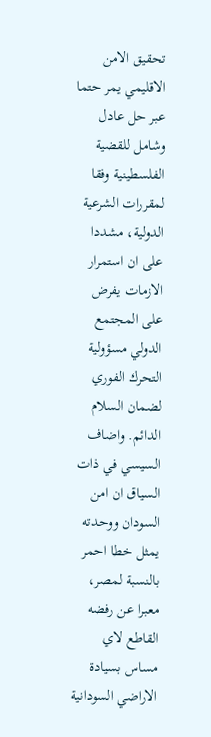تحقيق الامن الاقليمي يمر حتما عبر حل عادل وشامل للقضية الفلسطينية وفقا لمقررات الشرعية الدولية، مشددا على ان استمرار الازمات يفرض على المجتمع الدولي مسؤولية التحرك الفوري لضمان السلام الدائم. واضاف السيسي في ذات السياق ان امن السودان ووحدته يمثل خطا احمر بالنسبة لمصر، معبرا عن رفضه القاطع لاي مساس بسيادة الاراضي السودانية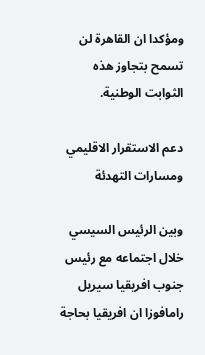ومؤكدا ان القاهرة لن تسمح بتجاوز هذه الثوابت الوطنية.

دعم الاستقرار الاقليمي ومسارات التهدئة

وبين الرئيس السيسي خلال اجتماعه مع رئيس جنوب افريقيا سيريل رامافوزا ان افريقيا بحاجة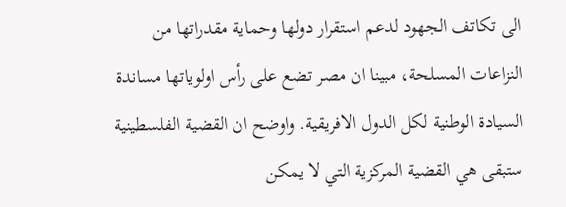الى تكاتف الجهود لدعم استقرار دولها وحماية مقدراتها من النزاعات المسلحة، مبينا ان مصر تضع على رأس اولوياتها مساندة السيادة الوطنية لكل الدول الافريقية. واوضح ان القضية الفلسطينية ستبقى هي القضية المركزية التي لا يمكن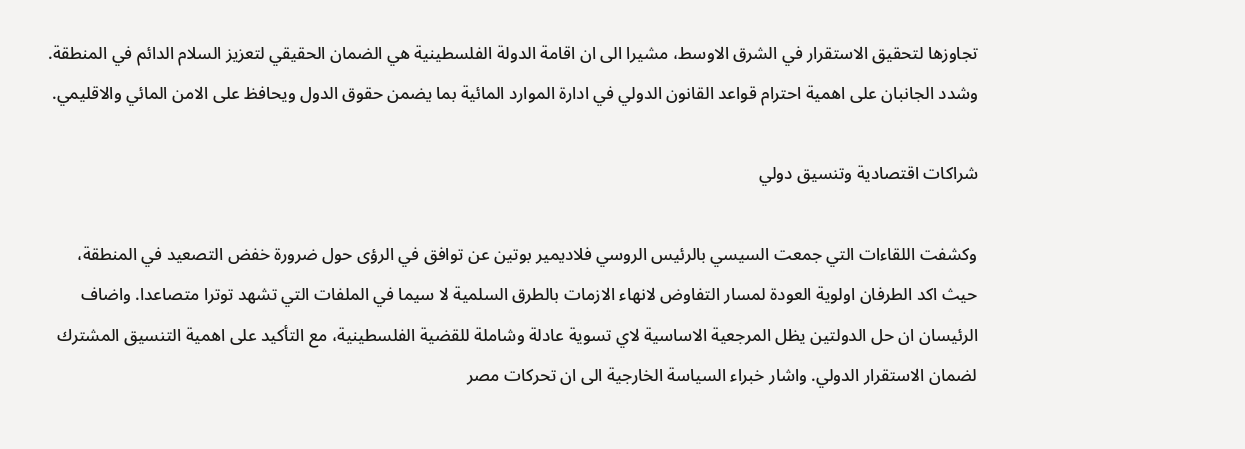تجاوزها لتحقيق الاستقرار في الشرق الاوسط، مشيرا الى ان اقامة الدولة الفلسطينية هي الضمان الحقيقي لتعزيز السلام الدائم في المنطقة. وشدد الجانبان على اهمية احترام قواعد القانون الدولي في ادارة الموارد المائية بما يضمن حقوق الدول ويحافظ على الامن المائي والاقليمي.

شراكات اقتصادية وتنسيق دولي

وكشفت اللقاءات التي جمعت السيسي بالرئيس الروسي فلاديمير بوتين عن توافق في الرؤى حول ضرورة خفض التصعيد في المنطقة، حيث اكد الطرفان اولوية العودة لمسار التفاوض لانهاء الازمات بالطرق السلمية لا سيما في الملفات التي تشهد توترا متصاعدا. واضاف الرئيسان ان حل الدولتين يظل المرجعية الاساسية لاي تسوية عادلة وشاملة للقضية الفلسطينية، مع التأكيد على اهمية التنسيق المشترك لضمان الاستقرار الدولي. واشار خبراء السياسة الخارجية الى ان تحركات مصر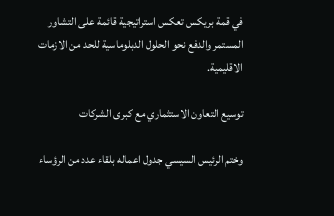في قمة بريكس تعكس استراتيجية قائمة على التشاور المستمر والدفع نحو الحلول الدبلوماسية للحد من الازمات الاقليمية.

توسيع التعاون الاستثماري مع كبرى الشركات

وختم الرئيس السيسي جدول اعماله بلقاء عدد من الرؤساء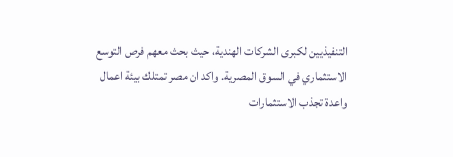التنفيذيين لكبرى الشركات الهندية، حيث بحث معهم فرص التوسع الاستثماري في السوق المصرية. واكد ان مصر تمتلك بيئة اعمال واعدة تجذب الاستثمارات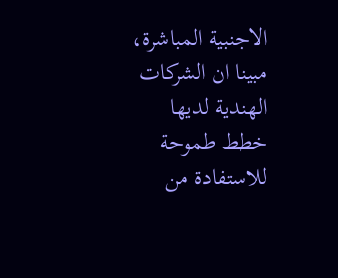الاجنبية المباشرة، مبينا ان الشركات الهندية لديها خطط طموحة للاستفادة من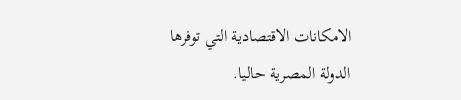الامكانات الاقتصادية التي توفرها الدولة المصرية حاليا.